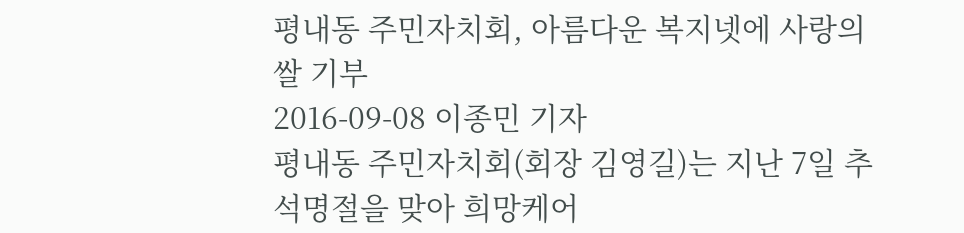평내동 주민자치회, 아름다운 복지넷에 사랑의 쌀 기부
2016-09-08 이종민 기자
평내동 주민자치회(회장 김영길)는 지난 7일 추석명절을 맞아 희망케어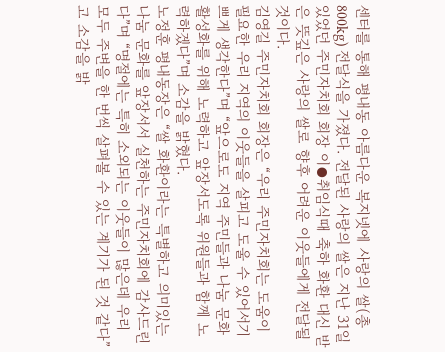센터를 통해 평내동 아름다운 복지넷에 사랑의 쌀(총 800kg) 전달식을 가졌다. 전달된 사랑의 쌀은 지난 31일 있었던 주민자치회 회장 이⦁취임식때 축하 화환 대신 받은 뜻깊은 사랑의 쌀로 향후 어려운 이웃들에게 전달될 것이다.
김영길 주민자치회 회장은 “우리 주민자치회는 도움이 필요한 우리 지역의 이웃들을 살피고 도울 수 있어서기쁘게 생각한다”며 “앞으로도 지역 주민들과 나눔 문화 활성화를 위해 노력하고 앞장서도록 위원들과 함께 노력하겠다”며 소감을 밝혔다.
노정훈 평내동장은 “쌀 화환이라는 특별하고 의미있는 나눔 문화를 앞장서서 실천하는 주민자치회에 감사드린다”며 “명절에는 특히 소외되는 이웃들이 많은데 우리 모두 주변을 한 번씩 살펴볼 수 있는 계기가 된 것 같다”고 소감을 밝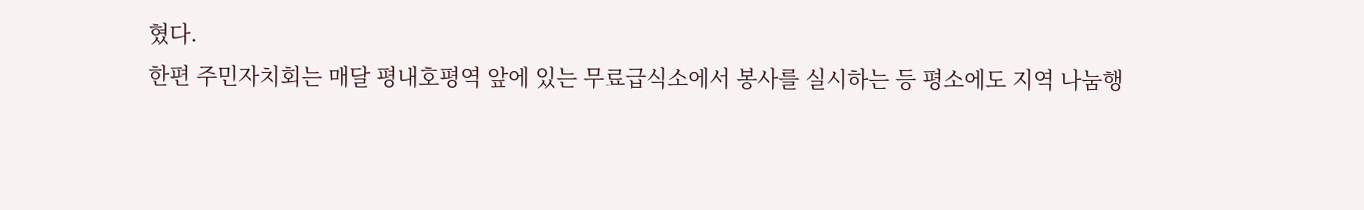혔다.
한편 주민자치회는 매달 평내호평역 앞에 있는 무료급식소에서 봉사를 실시하는 등 평소에도 지역 나눔행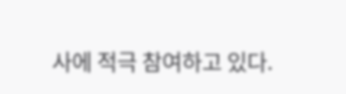사에 적극 참여하고 있다.